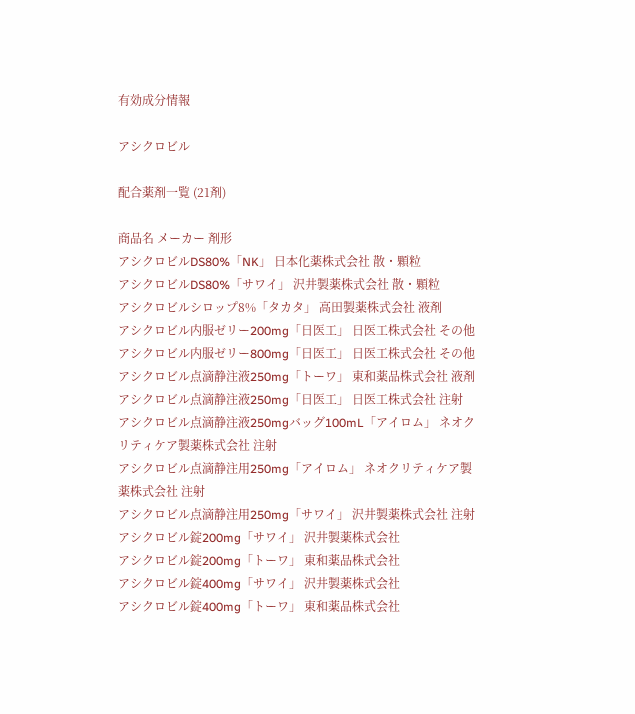有効成分情報

アシクロビル

配合薬剤一覧 (21剤)

商品名 メーカー 剤形
アシクロビルDS80%「NK」 日本化薬株式会社 散・顆粒
アシクロビルDS80%「サワイ」 沢井製薬株式会社 散・顆粒
アシクロビルシロップ8%「タカタ」 高田製薬株式会社 液剤
アシクロビル内服ゼリー200mg「日医工」 日医工株式会社 その他
アシクロビル内服ゼリー800mg「日医工」 日医工株式会社 その他
アシクロビル点滴静注液250mg「トーワ」 東和薬品株式会社 液剤
アシクロビル点滴静注液250mg「日医工」 日医工株式会社 注射
アシクロビル点滴静注液250mgバッグ100mL「アイロム」 ネオクリティケア製薬株式会社 注射
アシクロビル点滴静注用250mg「アイロム」 ネオクリティケア製薬株式会社 注射
アシクロビル点滴静注用250mg「サワイ」 沢井製薬株式会社 注射
アシクロビル錠200mg「サワイ」 沢井製薬株式会社
アシクロビル錠200mg「トーワ」 東和薬品株式会社
アシクロビル錠400mg「サワイ」 沢井製薬株式会社
アシクロビル錠400mg「トーワ」 東和薬品株式会社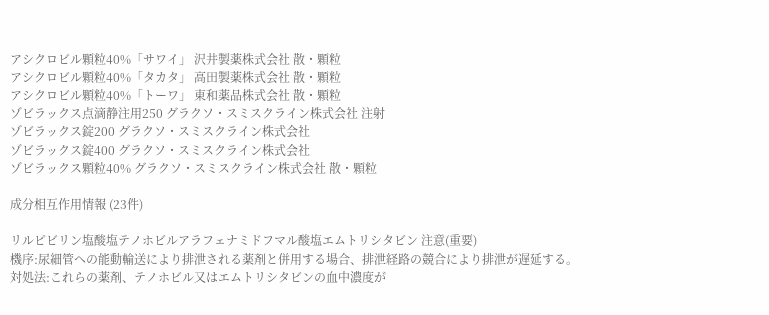アシクロビル顆粒40%「サワイ」 沢井製薬株式会社 散・顆粒
アシクロビル顆粒40%「タカタ」 高田製薬株式会社 散・顆粒
アシクロビル顆粒40%「トーワ」 東和薬品株式会社 散・顆粒
ゾビラックス点滴静注用250 グラクソ・スミスクライン株式会社 注射
ゾビラックス錠200 グラクソ・スミスクライン株式会社
ゾビラックス錠400 グラクソ・スミスクライン株式会社
ゾビラックス顆粒40% グラクソ・スミスクライン株式会社 散・顆粒

成分相互作用情報 (23件)

リルピビリン塩酸塩テノホビルアラフェナミドフマル酸塩エムトリシタビン 注意(重要)
機序:尿細管への能動輸送により排泄される薬剤と併用する場合、排泄経路の競合により排泄が遅延する。
対処法:これらの薬剤、テノホビル又はエムトリシタビンの血中濃度が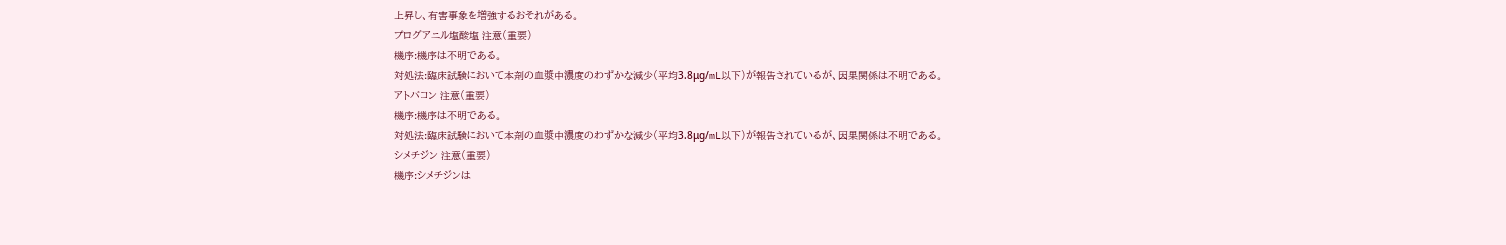上昇し、有害事象を増強するおそれがある。
プログアニル塩酸塩 注意(重要)
機序:機序は不明である。
対処法:臨床試験において本剤の血漿中濃度のわずかな減少(平均3.8μg/mL以下)が報告されているが、因果関係は不明である。
アトバコン 注意(重要)
機序:機序は不明である。
対処法:臨床試験において本剤の血漿中濃度のわずかな減少(平均3.8μg/mL以下)が報告されているが、因果関係は不明である。
シメチジン 注意(重要)
機序:シメチジンは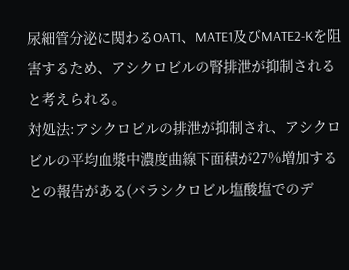尿細管分泌に関わるOAT1、MATE1及びMATE2-Kを阻害するため、アシクロビルの腎排泄が抑制されると考えられる。
対処法:アシクロビルの排泄が抑制され、アシクロビルの平均血漿中濃度曲線下面積が27%増加するとの報告がある(バラシクロビル塩酸塩でのデ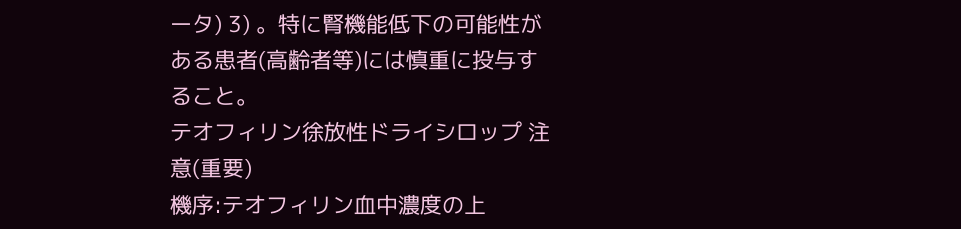ータ) 3) 。特に腎機能低下の可能性がある患者(高齢者等)には慎重に投与すること。
テオフィリン徐放性ドライシロップ 注意(重要)
機序:テオフィリン血中濃度の上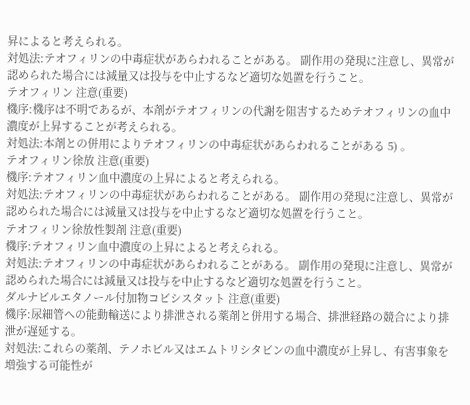昇によると考えられる。
対処法:テオフィリンの中毒症状があらわれることがある。 副作用の発現に注意し、異常が認められた場合には減量又は投与を中止するなど適切な処置を行うこと。
テオフィリン 注意(重要)
機序:機序は不明であるが、本剤がテオフィリンの代謝を阻害するためテオフィリンの血中濃度が上昇することが考えられる。
対処法:本剤との併用によりテオフィリンの中毒症状があらわれることがある 5) 。
テオフィリン徐放 注意(重要)
機序:テオフィリン血中濃度の上昇によると考えられる。
対処法:テオフィリンの中毒症状があらわれることがある。 副作用の発現に注意し、異常が認められた場合には減量又は投与を中止するなど適切な処置を行うこと。
テオフィリン徐放性製剤 注意(重要)
機序:テオフィリン血中濃度の上昇によると考えられる。
対処法:テオフィリンの中毒症状があらわれることがある。 副作用の発現に注意し、異常が認められた場合には減量又は投与を中止するなど適切な処置を行うこと。
ダルナビルエタノール付加物コビシスタット 注意(重要)
機序:尿細管への能動輸送により排泄される薬剤と併用する場合、排泄経路の競合により排泄が遅延する。
対処法:これらの薬剤、テノホビル又はエムトリシタビンの血中濃度が上昇し、有害事象を増強する可能性が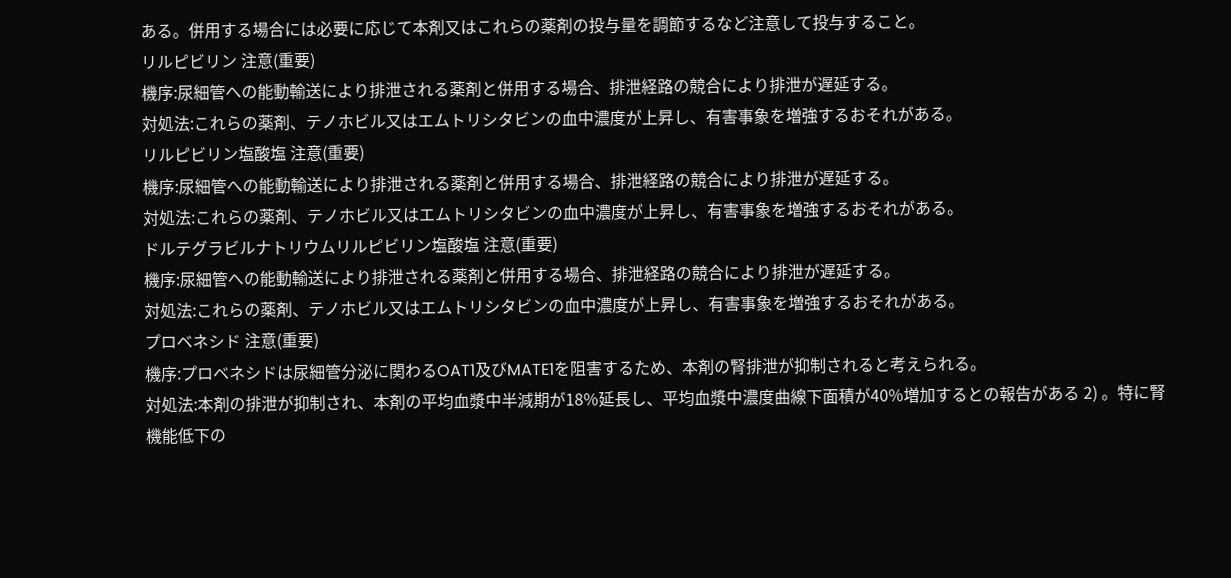ある。併用する場合には必要に応じて本剤又はこれらの薬剤の投与量を調節するなど注意して投与すること。
リルピビリン 注意(重要)
機序:尿細管への能動輸送により排泄される薬剤と併用する場合、排泄経路の競合により排泄が遅延する。
対処法:これらの薬剤、テノホビル又はエムトリシタビンの血中濃度が上昇し、有害事象を増強するおそれがある。
リルピビリン塩酸塩 注意(重要)
機序:尿細管への能動輸送により排泄される薬剤と併用する場合、排泄経路の競合により排泄が遅延する。
対処法:これらの薬剤、テノホビル又はエムトリシタビンの血中濃度が上昇し、有害事象を増強するおそれがある。
ドルテグラビルナトリウムリルピビリン塩酸塩 注意(重要)
機序:尿細管への能動輸送により排泄される薬剤と併用する場合、排泄経路の競合により排泄が遅延する。
対処法:これらの薬剤、テノホビル又はエムトリシタビンの血中濃度が上昇し、有害事象を増強するおそれがある。
プロベネシド 注意(重要)
機序:プロベネシドは尿細管分泌に関わるOAT1及びMATE1を阻害するため、本剤の腎排泄が抑制されると考えられる。
対処法:本剤の排泄が抑制され、本剤の平均血漿中半減期が18%延長し、平均血漿中濃度曲線下面積が40%増加するとの報告がある 2) 。特に腎機能低下の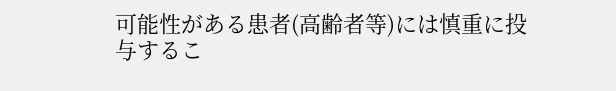可能性がある患者(高齢者等)には慎重に投与するこ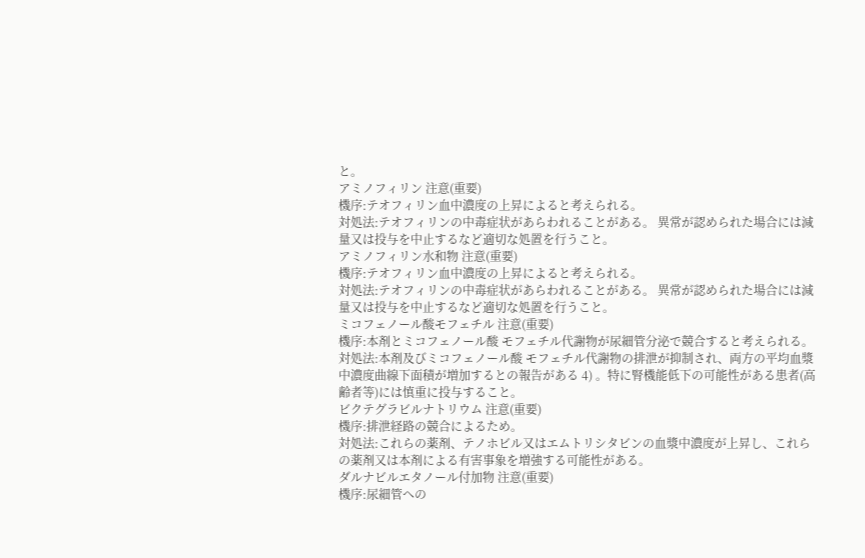と。
アミノフィリン 注意(重要)
機序:テオフィリン血中濃度の上昇によると考えられる。
対処法:テオフィリンの中毒症状があらわれることがある。 異常が認められた場合には減量又は投与を中止するなど適切な処置を行うこと。
アミノフィリン水和物 注意(重要)
機序:テオフィリン血中濃度の上昇によると考えられる。
対処法:テオフィリンの中毒症状があらわれることがある。 異常が認められた場合には減量又は投与を中止するなど適切な処置を行うこと。
ミコフェノール酸モフェチル 注意(重要)
機序:本剤とミコフェノール酸 モフェチル代謝物が尿細管分泌で競合すると考えられる。
対処法:本剤及びミコフェノール酸 モフェチル代謝物の排泄が抑制され、両方の平均血漿中濃度曲線下面積が増加するとの報告がある 4) 。特に腎機能低下の可能性がある患者(高齢者等)には慎重に投与すること。
ビクテグラビルナトリウム 注意(重要)
機序:排泄経路の競合によるため。
対処法:これらの薬剤、テノホビル又はエムトリシタビンの血漿中濃度が上昇し、これらの薬剤又は本剤による有害事象を増強する可能性がある。
ダルナビルエタノール付加物 注意(重要)
機序:尿細管への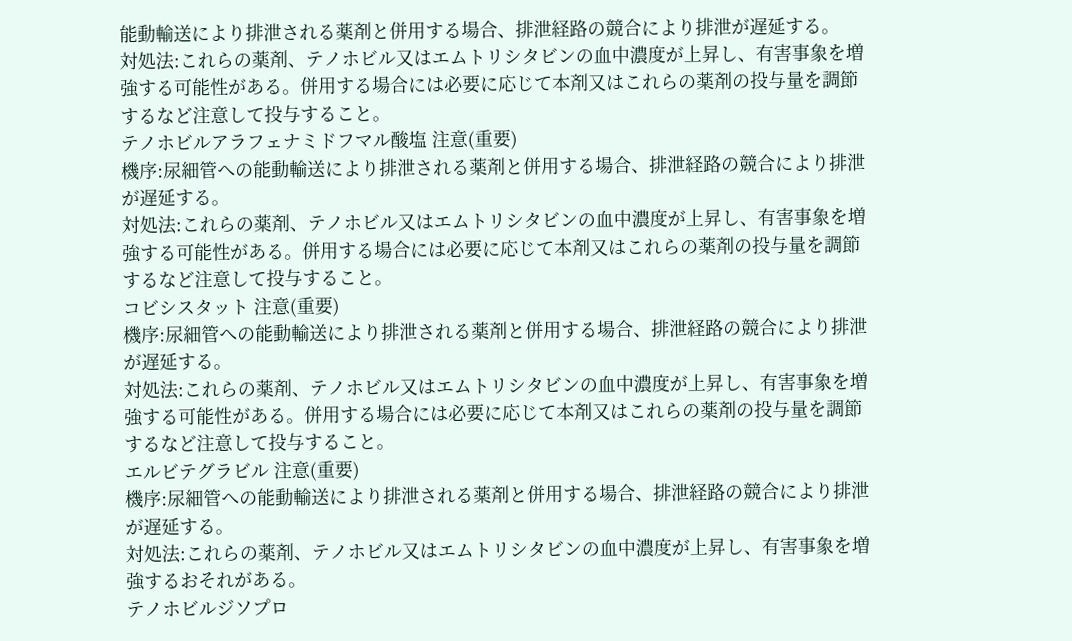能動輸送により排泄される薬剤と併用する場合、排泄経路の競合により排泄が遅延する。
対処法:これらの薬剤、テノホビル又はエムトリシタビンの血中濃度が上昇し、有害事象を増強する可能性がある。併用する場合には必要に応じて本剤又はこれらの薬剤の投与量を調節するなど注意して投与すること。
テノホビルアラフェナミドフマル酸塩 注意(重要)
機序:尿細管への能動輸送により排泄される薬剤と併用する場合、排泄経路の競合により排泄が遅延する。
対処法:これらの薬剤、テノホビル又はエムトリシタビンの血中濃度が上昇し、有害事象を増強する可能性がある。併用する場合には必要に応じて本剤又はこれらの薬剤の投与量を調節するなど注意して投与すること。
コビシスタット 注意(重要)
機序:尿細管への能動輸送により排泄される薬剤と併用する場合、排泄経路の競合により排泄が遅延する。
対処法:これらの薬剤、テノホビル又はエムトリシタビンの血中濃度が上昇し、有害事象を増強する可能性がある。併用する場合には必要に応じて本剤又はこれらの薬剤の投与量を調節するなど注意して投与すること。
エルビテグラビル 注意(重要)
機序:尿細管への能動輸送により排泄される薬剤と併用する場合、排泄経路の競合により排泄が遅延する。
対処法:これらの薬剤、テノホビル又はエムトリシタビンの血中濃度が上昇し、有害事象を増強するおそれがある。
テノホビルジソプロ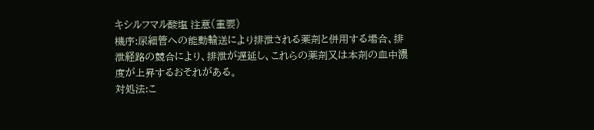キシルフマル酸塩 注意(重要)
機序:尿細管への能動輸送により排泄される薬剤と併用する場合、排泄経路の競合により、排泄が遅延し、これらの薬剤又は本剤の血中濃度が上昇するおそれがある。
対処法:こ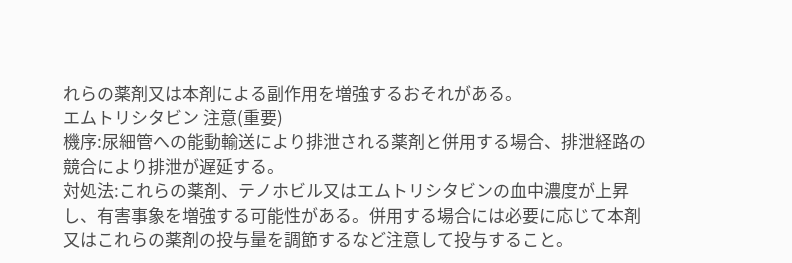れらの薬剤又は本剤による副作用を増強するおそれがある。
エムトリシタビン 注意(重要)
機序:尿細管への能動輸送により排泄される薬剤と併用する場合、排泄経路の競合により排泄が遅延する。
対処法:これらの薬剤、テノホビル又はエムトリシタビンの血中濃度が上昇し、有害事象を増強する可能性がある。併用する場合には必要に応じて本剤又はこれらの薬剤の投与量を調節するなど注意して投与すること。